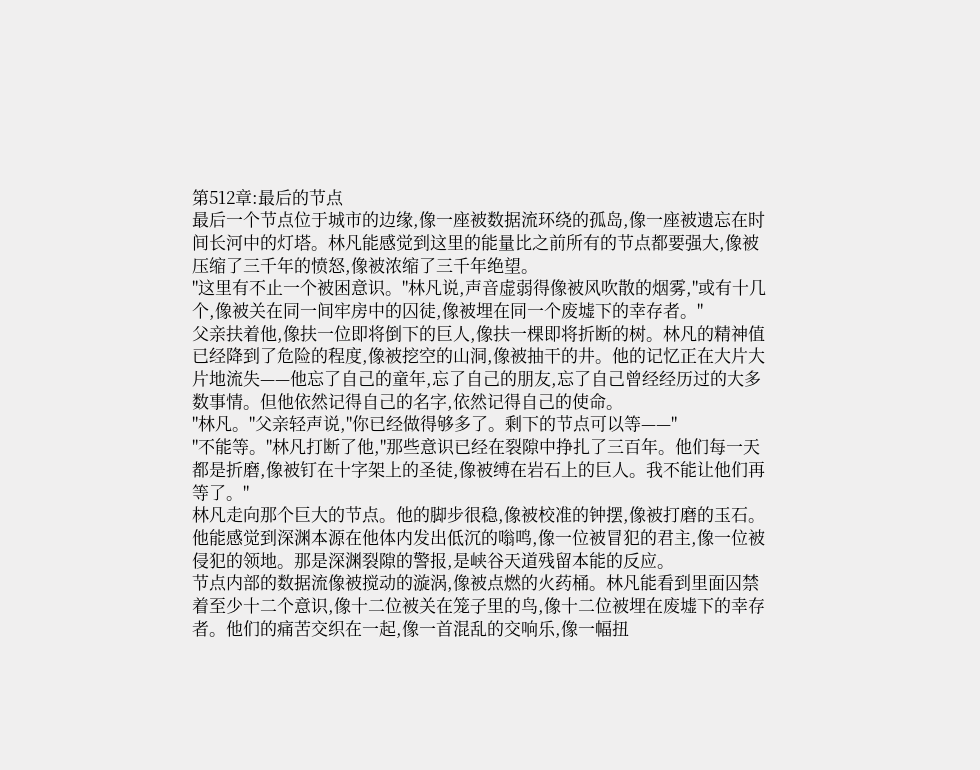第512章:最后的节点
最后一个节点位于城市的边缘,像一座被数据流环绕的孤岛,像一座被遗忘在时间长河中的灯塔。林凡能感觉到这里的能量比之前所有的节点都要强大,像被压缩了三千年的愤怒,像被浓缩了三千年绝望。
"这里有不止一个被困意识。"林凡说,声音虚弱得像被风吹散的烟雾,"或有十几个,像被关在同一间牢房中的囚徒,像被埋在同一个废墟下的幸存者。"
父亲扶着他,像扶一位即将倒下的巨人,像扶一棵即将折断的树。林凡的精神值已经降到了危险的程度,像被挖空的山洞,像被抽干的井。他的记忆正在大片大片地流失——他忘了自己的童年,忘了自己的朋友,忘了自己曾经经历过的大多数事情。但他依然记得自己的名字,依然记得自己的使命。
"林凡。"父亲轻声说,"你已经做得够多了。剩下的节点可以等——"
"不能等。"林凡打断了他,"那些意识已经在裂隙中挣扎了三百年。他们每一天都是折磨,像被钉在十字架上的圣徒,像被缚在岩石上的巨人。我不能让他们再等了。"
林凡走向那个巨大的节点。他的脚步很稳,像被校准的钟摆,像被打磨的玉石。他能感觉到深渊本源在他体内发出低沉的嗡鸣,像一位被冒犯的君主,像一位被侵犯的领地。那是深渊裂隙的警报,是峡谷天道残留本能的反应。
节点内部的数据流像被搅动的漩涡,像被点燃的火药桶。林凡能看到里面囚禁着至少十二个意识,像十二位被关在笼子里的鸟,像十二位被埋在废墟下的幸存者。他们的痛苦交织在一起,像一首混乱的交响乐,像一幅扭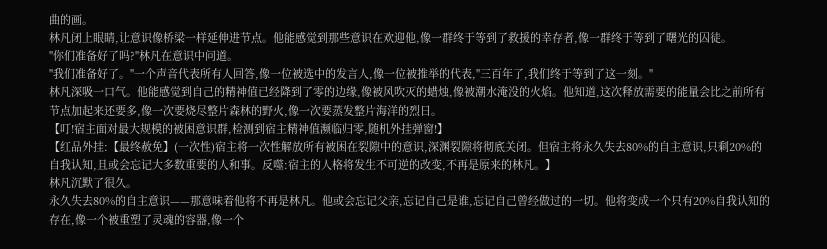曲的画。
林凡闭上眼睛,让意识像桥梁一样延伸进节点。他能感觉到那些意识在欢迎他,像一群终于等到了救援的幸存者,像一群终于等到了曙光的囚徒。
"你们准备好了吗?"林凡在意识中问道。
"我们准备好了。"一个声音代表所有人回答,像一位被选中的发言人,像一位被推举的代表,"三百年了,我们终于等到了这一刻。"
林凡深吸一口气。他能感觉到自己的精神值已经降到了零的边缘,像被风吹灭的蜡烛,像被潮水淹没的火焰。他知道,这次释放需要的能量会比之前所有节点加起来还要多,像一次要烧尽整片森林的野火,像一次要蒸发整片海洋的烈日。
【叮!宿主面对最大规模的被困意识群,检测到宿主精神值濒临归零,随机外挂弹窗!】
【红品外挂:【最终赦免】(一次性)宿主将一次性解放所有被困在裂隙中的意识,深渊裂隙将彻底关闭。但宿主将永久失去80%的自主意识,只剩20%的自我认知,且或会忘记大多数重要的人和事。反噬:宿主的人格将发生不可逆的改变,不再是原来的林凡。】
林凡沉默了很久。
永久失去80%的自主意识——那意味着他将不再是林凡。他或会忘记父亲,忘记自己是谁,忘记自己曾经做过的一切。他将变成一个只有20%自我认知的存在,像一个被重塑了灵魂的容器,像一个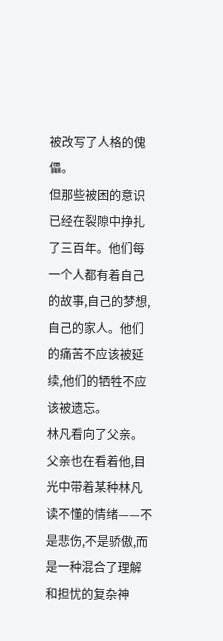被改写了人格的傀儡。
但那些被困的意识已经在裂隙中挣扎了三百年。他们每一个人都有着自己的故事,自己的梦想,自己的家人。他们的痛苦不应该被延续,他们的牺牲不应该被遗忘。
林凡看向了父亲。父亲也在看着他,目光中带着某种林凡读不懂的情绪——不是悲伤,不是骄傲,而是一种混合了理解和担忧的复杂神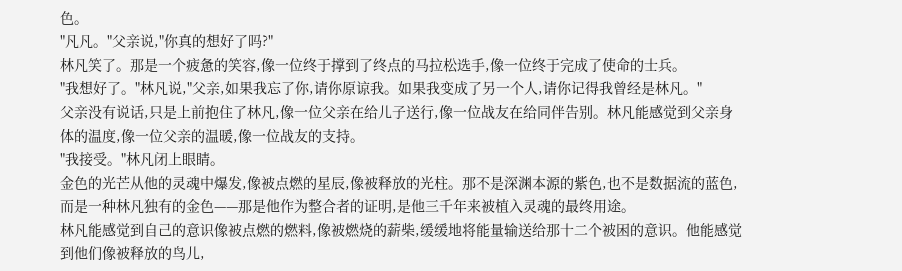色。
"凡凡。"父亲说,"你真的想好了吗?"
林凡笑了。那是一个疲惫的笑容,像一位终于撑到了终点的马拉松选手,像一位终于完成了使命的士兵。
"我想好了。"林凡说,"父亲,如果我忘了你,请你原谅我。如果我变成了另一个人,请你记得我曾经是林凡。"
父亲没有说话,只是上前抱住了林凡,像一位父亲在给儿子送行,像一位战友在给同伴告别。林凡能感觉到父亲身体的温度,像一位父亲的温暖,像一位战友的支持。
"我接受。"林凡闭上眼睛。
金色的光芒从他的灵魂中爆发,像被点燃的星辰,像被释放的光柱。那不是深渊本源的紫色,也不是数据流的蓝色,而是一种林凡独有的金色——那是他作为整合者的证明,是他三千年来被植入灵魂的最终用途。
林凡能感觉到自己的意识像被点燃的燃料,像被燃烧的薪柴,缓缓地将能量输送给那十二个被困的意识。他能感觉到他们像被释放的鸟儿,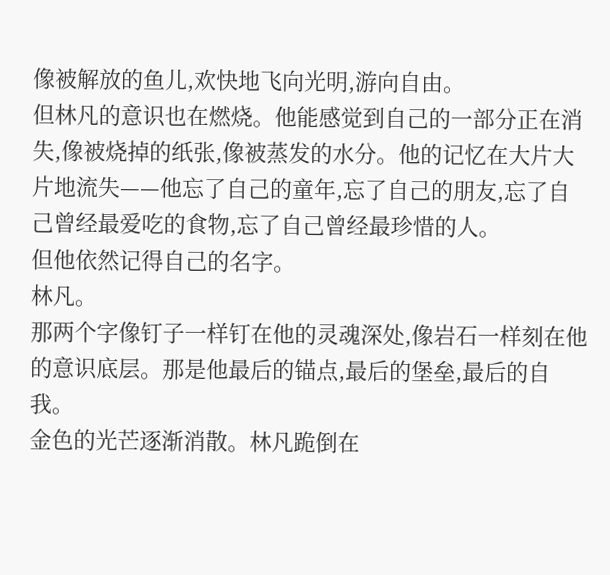像被解放的鱼儿,欢快地飞向光明,游向自由。
但林凡的意识也在燃烧。他能感觉到自己的一部分正在消失,像被烧掉的纸张,像被蒸发的水分。他的记忆在大片大片地流失——他忘了自己的童年,忘了自己的朋友,忘了自己曾经最爱吃的食物,忘了自己曾经最珍惜的人。
但他依然记得自己的名字。
林凡。
那两个字像钉子一样钉在他的灵魂深处,像岩石一样刻在他的意识底层。那是他最后的锚点,最后的堡垒,最后的自我。
金色的光芒逐渐消散。林凡跪倒在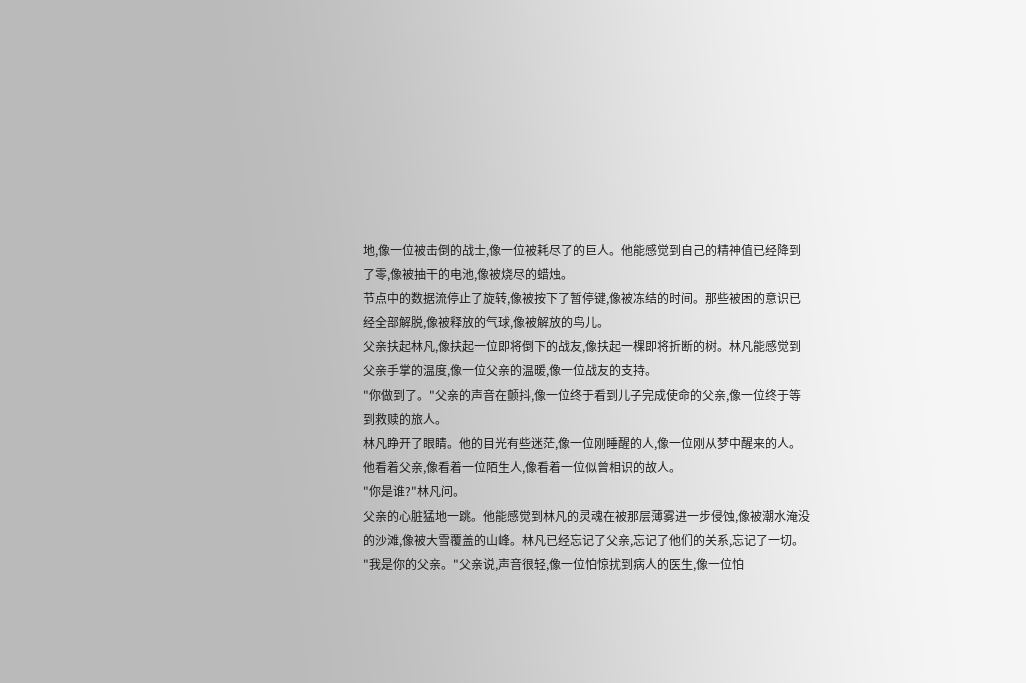地,像一位被击倒的战士,像一位被耗尽了的巨人。他能感觉到自己的精神值已经降到了零,像被抽干的电池,像被烧尽的蜡烛。
节点中的数据流停止了旋转,像被按下了暂停键,像被冻结的时间。那些被困的意识已经全部解脱,像被释放的气球,像被解放的鸟儿。
父亲扶起林凡,像扶起一位即将倒下的战友,像扶起一棵即将折断的树。林凡能感觉到父亲手掌的温度,像一位父亲的温暖,像一位战友的支持。
"你做到了。"父亲的声音在颤抖,像一位终于看到儿子完成使命的父亲,像一位终于等到救赎的旅人。
林凡睁开了眼睛。他的目光有些迷茫,像一位刚睡醒的人,像一位刚从梦中醒来的人。他看着父亲,像看着一位陌生人,像看着一位似曾相识的故人。
"你是谁?"林凡问。
父亲的心脏猛地一跳。他能感觉到林凡的灵魂在被那层薄雾进一步侵蚀,像被潮水淹没的沙滩,像被大雪覆盖的山峰。林凡已经忘记了父亲,忘记了他们的关系,忘记了一切。
"我是你的父亲。"父亲说,声音很轻,像一位怕惊扰到病人的医生,像一位怕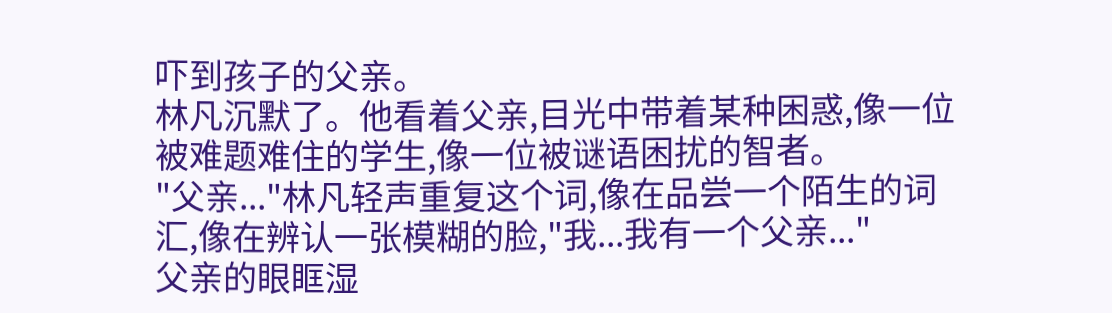吓到孩子的父亲。
林凡沉默了。他看着父亲,目光中带着某种困惑,像一位被难题难住的学生,像一位被谜语困扰的智者。
"父亲..."林凡轻声重复这个词,像在品尝一个陌生的词汇,像在辨认一张模糊的脸,"我...我有一个父亲..."
父亲的眼眶湿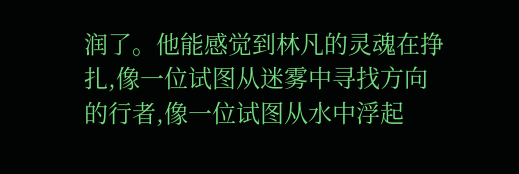润了。他能感觉到林凡的灵魂在挣扎,像一位试图从迷雾中寻找方向的行者,像一位试图从水中浮起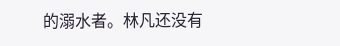的溺水者。林凡还没有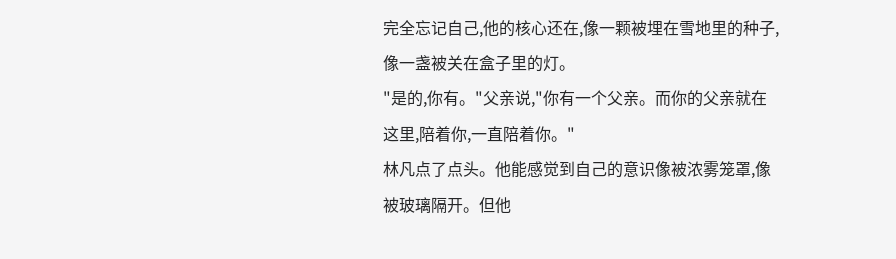完全忘记自己,他的核心还在,像一颗被埋在雪地里的种子,像一盏被关在盒子里的灯。
"是的,你有。"父亲说,"你有一个父亲。而你的父亲就在这里,陪着你,一直陪着你。"
林凡点了点头。他能感觉到自己的意识像被浓雾笼罩,像被玻璃隔开。但他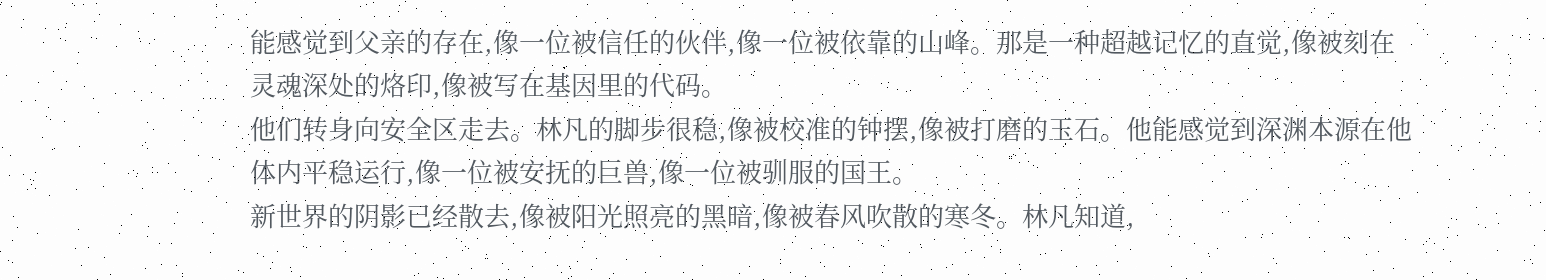能感觉到父亲的存在,像一位被信任的伙伴,像一位被依靠的山峰。那是一种超越记忆的直觉,像被刻在灵魂深处的烙印,像被写在基因里的代码。
他们转身向安全区走去。林凡的脚步很稳,像被校准的钟摆,像被打磨的玉石。他能感觉到深渊本源在他体内平稳运行,像一位被安抚的巨兽,像一位被驯服的国王。
新世界的阴影已经散去,像被阳光照亮的黑暗,像被春风吹散的寒冬。林凡知道,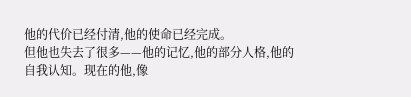他的代价已经付清,他的使命已经完成。
但他也失去了很多——他的记忆,他的部分人格,他的自我认知。现在的他,像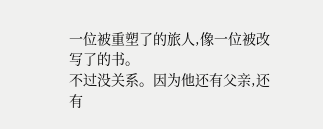一位被重塑了的旅人,像一位被改写了的书。
不过没关系。因为他还有父亲,还有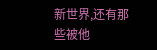新世界,还有那些被他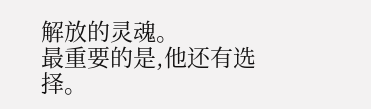解放的灵魂。
最重要的是,他还有选择。